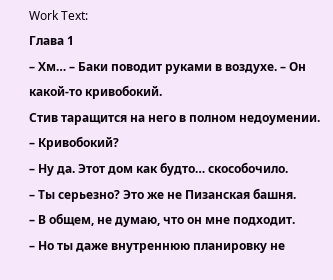Work Text:
Глава 1
– Хм… – Баки поводит руками в воздухе. – Он какой-то кривобокий.
Стив таращится на него в полном недоумении.
– Кривобокий?
– Ну да. Этот дом как будто… скособочило.
– Ты серьезно? Это же не Пизанская башня.
– В общем, не думаю, что он мне подходит.
– Но ты даже внутреннюю планировку не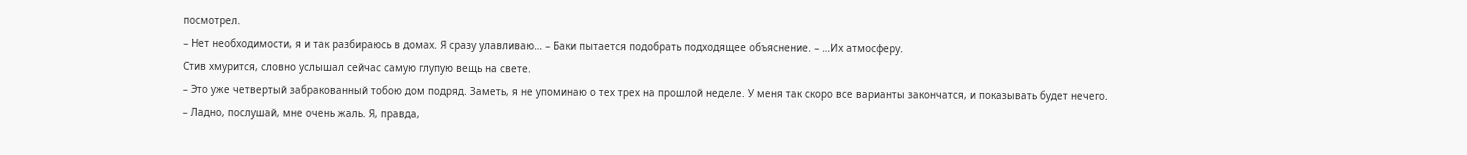посмотрел.
– Нет необходимости, я и так разбираюсь в домах. Я сразу улавливаю… – Баки пытается подобрать подходящее объяснение. – …Их атмосферу.
Стив хмурится, словно услышал сейчас самую глупую вещь на свете.
– Это уже четвертый забракованный тобою дом подряд. Заметь, я не упоминаю о тех трех на прошлой неделе. У меня так скоро все варианты закончатся, и показывать будет нечего.
– Ладно, послушай, мне очень жаль. Я, правда,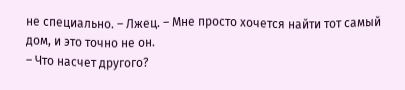не специально. – Лжец. – Мне просто хочется найти тот самый дом, и это точно не он.
– Что насчет другого?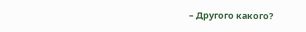– Другого какого?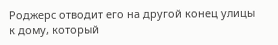Роджерс отводит его на другой конец улицы к дому, который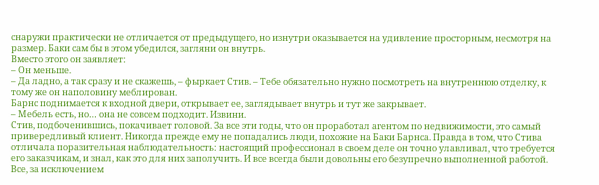снаружи практически не отличается от предыдущего, но изнутри оказывается на удивление просторным, несмотря на размер. Баки сам бы в этом убедился, загляни он внутрь.
Вместо этого он заявляет:
– Он меньше.
– Да ладно, а так сразу и не скажешь, – фыркает Стив. – Тебе обязательно нужно посмотреть на внутреннюю отделку, к тому же он наполовину меблирован.
Барнс поднимается к входной двери, открывает ее, заглядывает внутрь и тут же закрывает.
– Мебель есть, но… она не совсем подходит. Извини.
Стив, подбоченившись, покачивает головой. За все эти годы, что он проработал агентом по недвижимости, это самый привередливый клиент. Никогда прежде ему не попадались люди, похожие на Баки Барнса. Правда в том, что Стива отличала поразительная наблюдательность: настоящий профессионал в своем деле он точно улавливал, что требуется его заказчикам, и знал, как это для них заполучить. И все всегда были довольны его безупречно выполненной работой.
Все, за исключением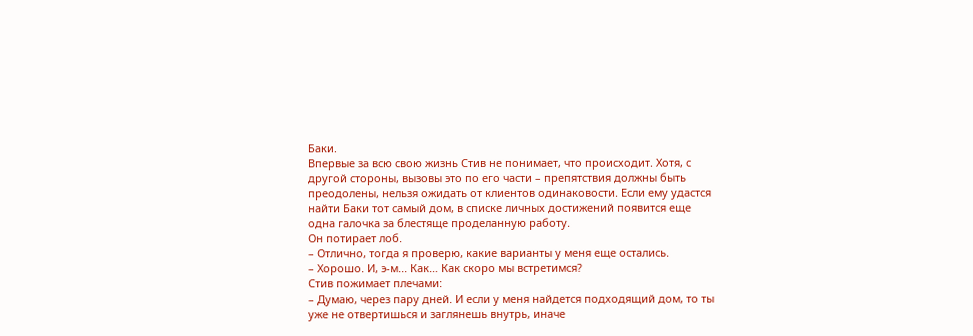Баки.
Впервые за всю свою жизнь Стив не понимает, что происходит. Хотя, с другой стороны, вызовы это по его части – препятствия должны быть преодолены, нельзя ожидать от клиентов одинаковости. Если ему удастся найти Баки тот самый дом, в списке личных достижений появится еще одна галочка за блестяще проделанную работу.
Он потирает лоб.
– Отлично, тогда я проверю, какие варианты у меня еще остались.
– Хорошо. И, э-м... Как… Как скоро мы встретимся?
Стив пожимает плечами:
– Думаю, через пару дней. И если у меня найдется подходящий дом, то ты уже не отвертишься и заглянешь внутрь, иначе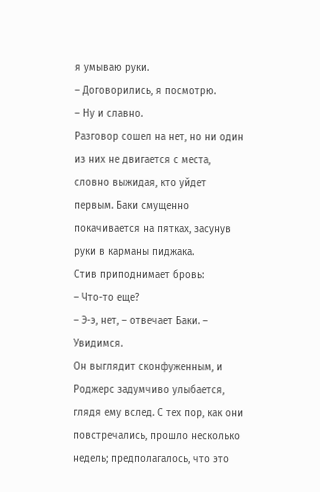я умываю руки.
– Договорились, я посмотрю.
– Ну и славно.
Разговор сошел на нет, но ни один из них не двигается с места, словно выжидая, кто уйдет первым. Баки смущенно покачивается на пятках, засунув руки в карманы пиджака.
Стив приподнимает бровь:
– Что-то еще?
– Э-э, нет, – отвечает Баки. – Увидимся.
Он выглядит сконфуженным, и Роджерс задумчиво улыбается, глядя ему вслед. С тех пор, как они повстречались, прошло несколько недель; предполагалось, что это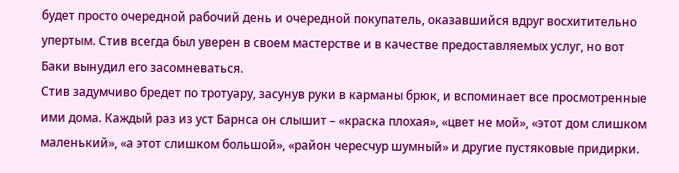будет просто очередной рабочий день и очередной покупатель, оказавшийся вдруг восхитительно упертым. Стив всегда был уверен в своем мастерстве и в качестве предоставляемых услуг, но вот Баки вынудил его засомневаться.
Стив задумчиво бредет по тротуару, засунув руки в карманы брюк, и вспоминает все просмотренные ими дома. Каждый раз из уст Барнса он слышит – «краска плохая», «цвет не мой», «этот дом слишком маленький», «а этот слишком большой», «район чересчур шумный» и другие пустяковые придирки.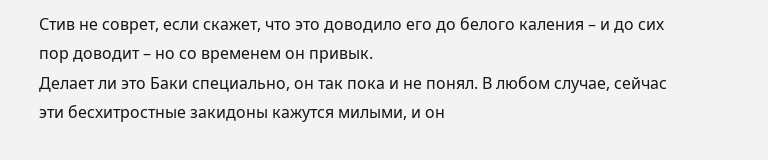Стив не соврет, если скажет, что это доводило его до белого каления – и до сих пор доводит – но со временем он привык.
Делает ли это Баки специально, он так пока и не понял. В любом случае, сейчас эти бесхитростные закидоны кажутся милыми, и он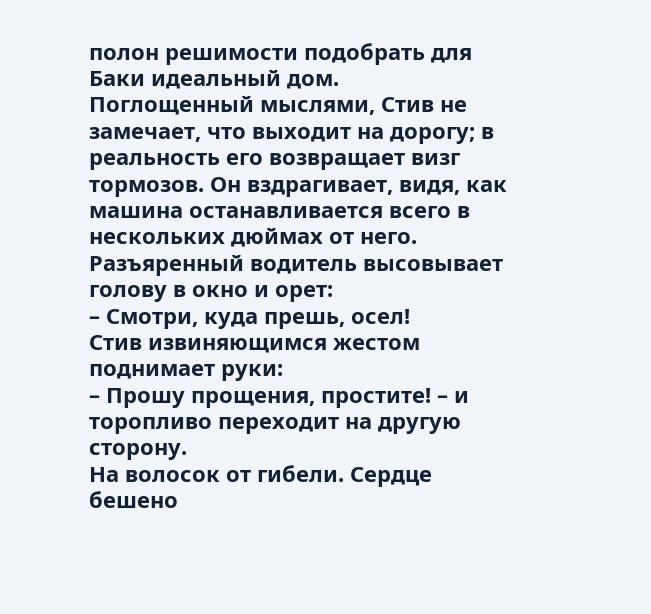полон решимости подобрать для Баки идеальный дом.
Поглощенный мыслями, Стив не замечает, что выходит на дорогу; в реальность его возвращает визг тормозов. Он вздрагивает, видя, как машина останавливается всего в нескольких дюймах от него.
Разъяренный водитель высовывает голову в окно и орет:
– Смотри, куда прешь, осел!
Стив извиняющимся жестом поднимает руки:
– Прошу прощения, простите! – и торопливо переходит на другую сторону.
На волосок от гибели. Сердце бешено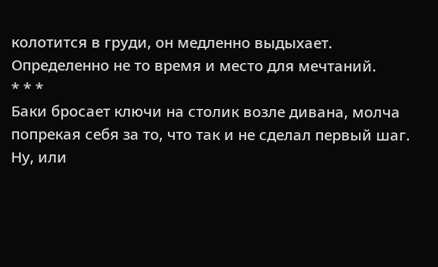колотится в груди, он медленно выдыхает. Определенно не то время и место для мечтаний.
* * *
Баки бросает ключи на столик возле дивана, молча попрекая себя за то, что так и не сделал первый шаг. Ну, или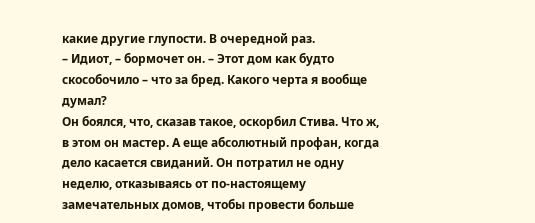какие другие глупости. В очередной раз.
– Идиот, – бормочет он. – Этот дом как будто скособочило – что за бред. Какого черта я вообще думал?
Он боялся, что, сказав такое, оскорбил Стива. Что ж, в этом он мастер. А еще абсолютный профан, когда дело касается свиданий. Он потратил не одну неделю, отказываясь от по-настоящему замечательных домов, чтобы провести больше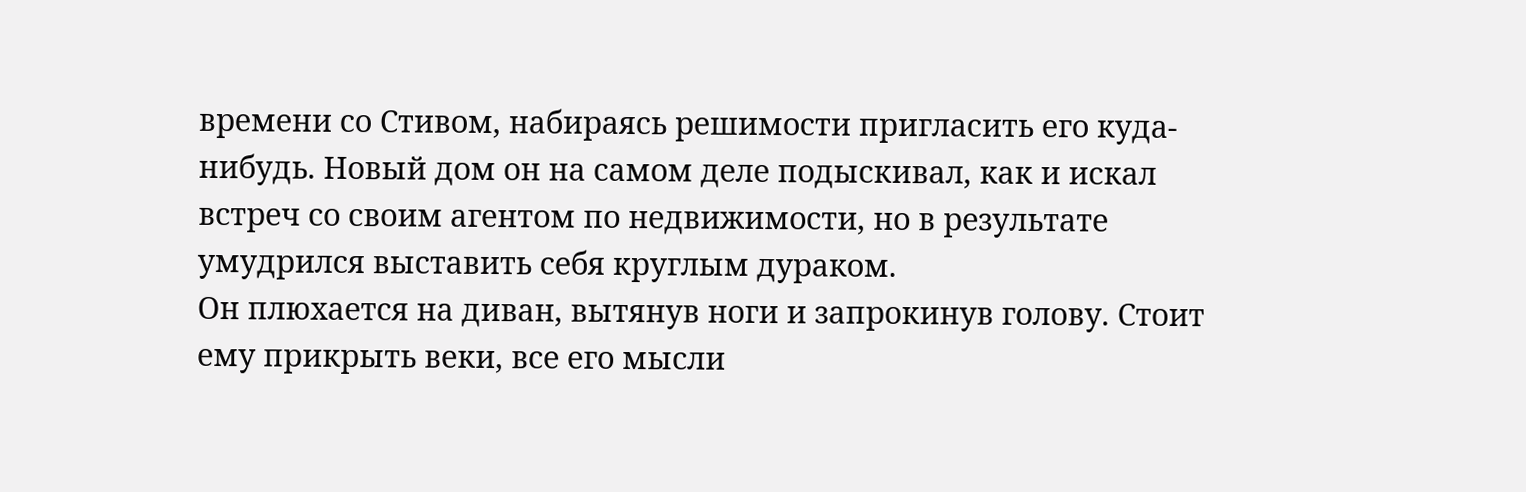времени со Стивом, набираясь решимости пригласить его куда-нибудь. Новый дом он на самом деле подыскивал, как и искал встреч со своим агентом по недвижимости, но в результате умудрился выставить себя круглым дураком.
Он плюхается на диван, вытянув ноги и запрокинув голову. Стоит ему прикрыть веки, все его мысли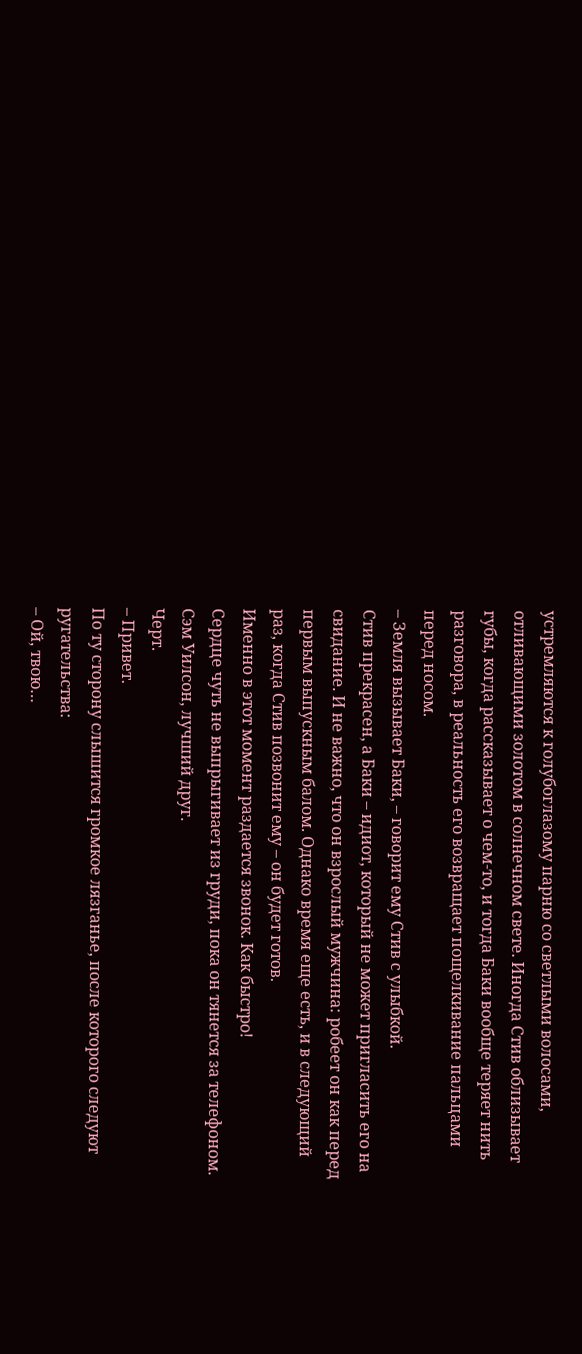устремляются к голубоглазому парню со светлыми волосами, отливающими золотом в солнечном свете. Иногда Стив облизывает губы, когда рассказывает о чем-то, и тогда Баки вообще теряет нить разговора, в реальность его возвращает пощелкивание пальцами перед носом.
– Земля вызывает Баки, – говорит ему Стив с улыбкой.
Стив прекрасен, а Баки – идиот, который не может пригласить его на свидание. И не важно, что он взрослый мужчина: робеет он как перед первым выпускным балом. Однако время еще есть, и в следующий раз, когда Стив позвонит ему – он будет готов.
Именно в этот момент раздается звонок. Как быстро!
Сердце чуть не выпрыгивает из груди, пока он тянется за телефоном.
Сэм Уилсон, лучший друг.
Черт.
– Привет.
По ту сторону слышится громкое лязганье, после которого следуют ругательства:
– Ой, твою…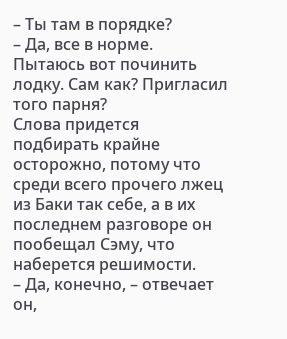– Ты там в порядке?
– Да, все в норме. Пытаюсь вот починить лодку. Сам как? Пригласил того парня?
Слова придется подбирать крайне осторожно, потому что среди всего прочего лжец из Баки так себе, а в их последнем разговоре он пообещал Сэму, что наберется решимости.
– Да, конечно, – отвечает он,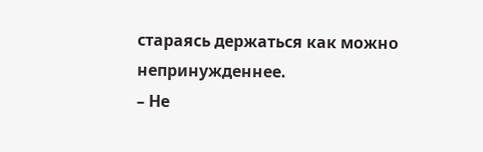стараясь держаться как можно непринужденнее.
– Не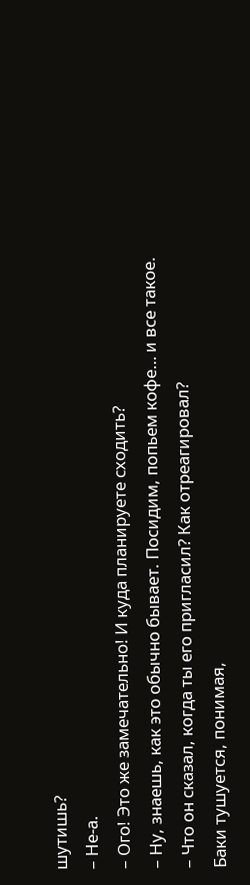шутишь?
– Не-а.
– Ого! Это же замечательно! И куда планируете сходить?
– Ну, знаешь, как это обычно бывает. Посидим, попьем кофе… и все такое.
– Что он сказал, когда ты его пригласил? Как отреагировал?
Баки тушуется, понимая,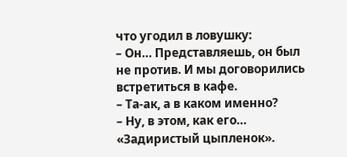что угодил в ловушку:
– Он… Представляешь, он был не против. И мы договорились встретиться в кафе.
– Та-ак, а в каком именно?
– Ну, в этом, как его… «Задиристый цыпленок».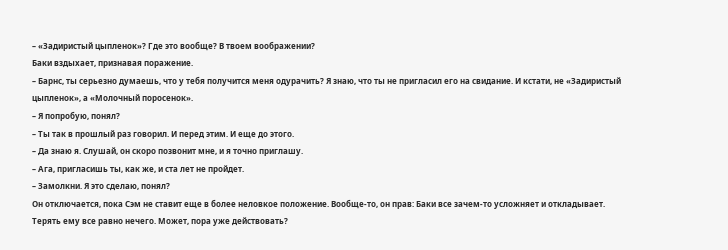– «Задиристый цыпленок»? Где это вообще? В твоем воображении?
Баки вздыхает, признавая поражение.
– Барнс, ты серьезно думаешь, что у тебя получится меня одурачить? Я знаю, что ты не пригласил его на свидание. И кстати, не «Задиристый цыпленок», а «Молочный поросенок».
– Я попробую, понял?
– Ты так в прошлый раз говорил. И перед этим. И еще до этого.
– Да знаю я. Слушай, он скоро позвонит мне, и я точно приглашу.
– Ага, пригласишь ты, как же, и ста лет не пройдет.
– Замолкни. Я это сделаю, понял?
Он отключается, пока Сэм не ставит еще в более неловкое положение. Вообще-то, он прав: Баки все зачем-то усложняет и откладывает. Терять ему все равно нечего. Может, пора уже действовать?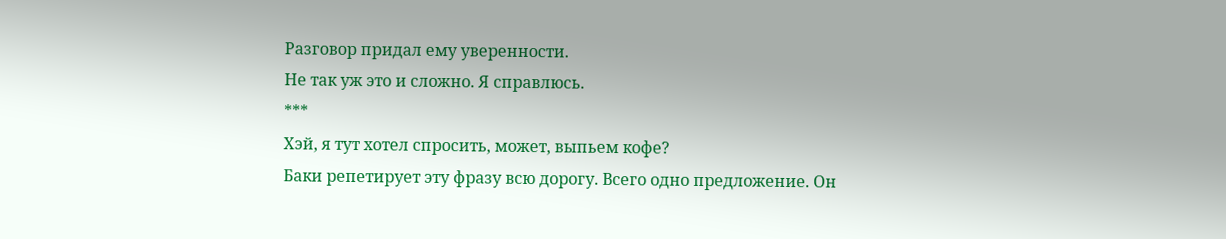Разговор придал ему уверенности.
Не так уж это и сложно. Я справлюсь.
***
Хэй, я тут хотел спросить, может, выпьем кофе?
Баки репетирует эту фразу всю дорогу. Всего одно предложение. Он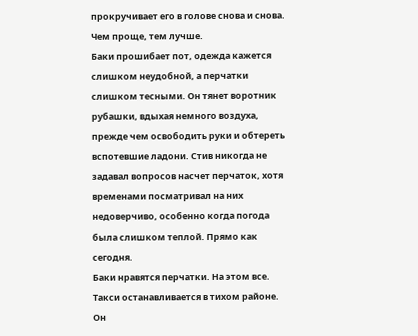прокручивает его в голове снова и снова.
Чем проще, тем лучше.
Баки прошибает пот, одежда кажется слишком неудобной, а перчатки слишком тесными. Он тянет воротник рубашки, вдыхая немного воздуха, прежде чем освободить руки и обтереть вспотевшие ладони. Стив никогда не задавал вопросов насчет перчаток, хотя временами посматривал на них недоверчиво, особенно когда погода была слишком теплой. Прямо как сегодня.
Баки нравятся перчатки. На этом все.
Такси останавливается в тихом районе. Он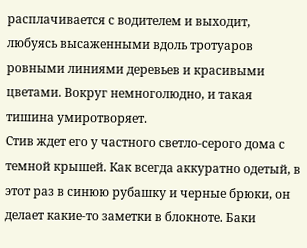расплачивается с водителем и выходит, любуясь высаженными вдоль тротуаров ровными линиями деревьев и красивыми цветами. Вокруг немноголюдно, и такая тишина умиротворяет.
Стив ждет его у частного светло-серого дома с темной крышей. Как всегда аккуратно одетый, в этот раз в синюю рубашку и черные брюки, он делает какие-то заметки в блокноте. Баки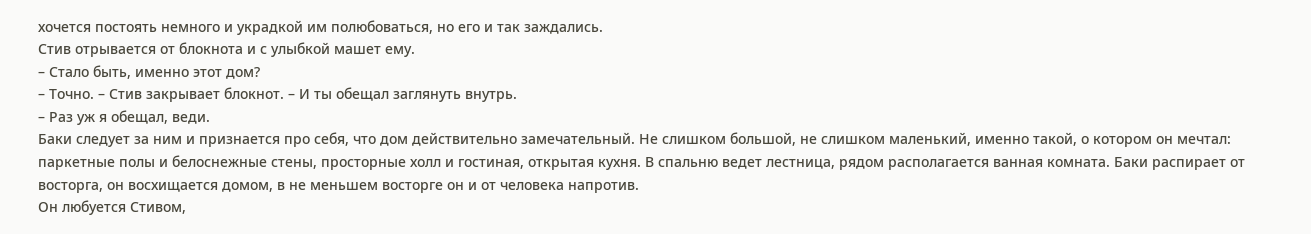хочется постоять немного и украдкой им полюбоваться, но его и так заждались.
Стив отрывается от блокнота и с улыбкой машет ему.
– Стало быть, именно этот дом?
– Точно. – Стив закрывает блокнот. – И ты обещал заглянуть внутрь.
– Раз уж я обещал, веди.
Баки следует за ним и признается про себя, что дом действительно замечательный. Не слишком большой, не слишком маленький, именно такой, о котором он мечтал: паркетные полы и белоснежные стены, просторные холл и гостиная, открытая кухня. В спальню ведет лестница, рядом располагается ванная комната. Баки распирает от восторга, он восхищается домом, в не меньшем восторге он и от человека напротив.
Он любуется Стивом,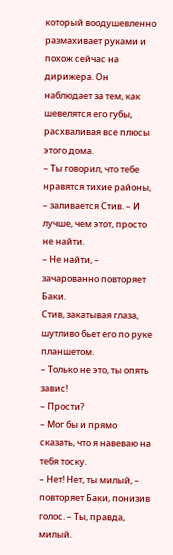который воодушевленно размахивает руками и похож сейчас на дирижера. Он наблюдает за тем, как шевелятся его губы, расхваливая все плюсы этого дома.
– Ты говорил, что тебе нравятся тихие районы, – заливается Стив. – И лучше, чем этот, просто не найти.
– Не найти, – зачарованно повторяет Баки.
Стив, закатывая глаза, шутливо бьет его по руке планшетом.
– Только не это, ты опять завис!
– Прости?
– Мог бы и прямо сказать, что я навеваю на тебя тоску.
– Нет! Нет, ты милый, – повторяет Баки, понизив голос. – Ты, правда, милый.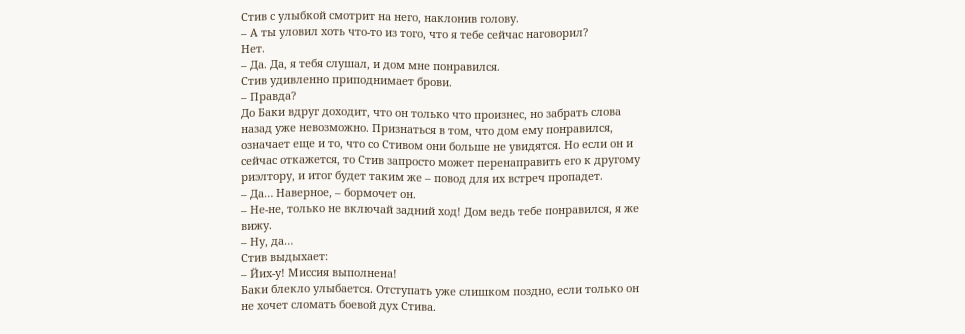Стив с улыбкой смотрит на него, наклонив голову.
– А ты уловил хоть что-то из того, что я тебе сейчас наговорил?
Нет.
– Да. Да, я тебя слушал, и дом мне понравился.
Стив удивленно приподнимает брови.
– Правда?
До Баки вдруг доходит, что он только что произнес, но забрать слова назад уже невозможно. Признаться в том, что дом ему понравился, означает еще и то, что со Стивом они больше не увидятся. Но если он и сейчас откажется, то Стив запросто может перенаправить его к другому риэлтору, и итог будет таким же – повод для их встреч пропадет.
– Да… Наверное, – бормочет он.
– Не-не, только не включай задний ход! Дом ведь тебе понравился, я же вижу.
– Ну, да…
Стив выдыхает:
– Йих-у! Миссия выполнена!
Баки блекло улыбается. Отступать уже слишком поздно, если только он не хочет сломать боевой дух Стива.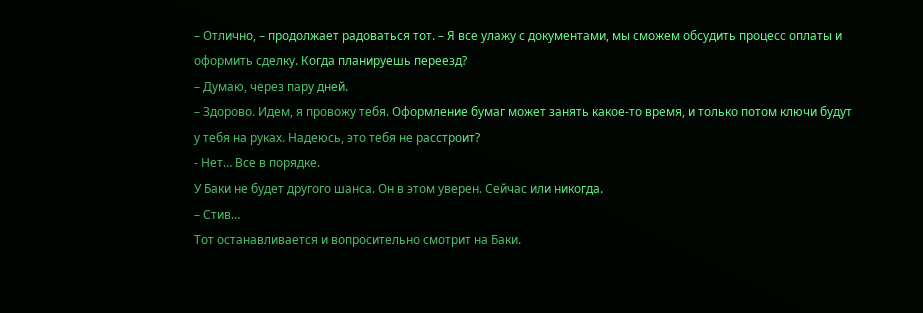– Отлично, – продолжает радоваться тот. – Я все улажу с документами, мы сможем обсудить процесс оплаты и оформить сделку. Когда планируешь переезд?
– Думаю, через пару дней.
– Здорово. Идем, я провожу тебя. Оформление бумаг может занять какое-то время, и только потом ключи будут у тебя на руках. Надеюсь, это тебя не расстроит?
- Нет… Все в порядке.
У Баки не будет другого шанса. Он в этом уверен. Сейчас или никогда.
– Стив…
Тот останавливается и вопросительно смотрит на Баки.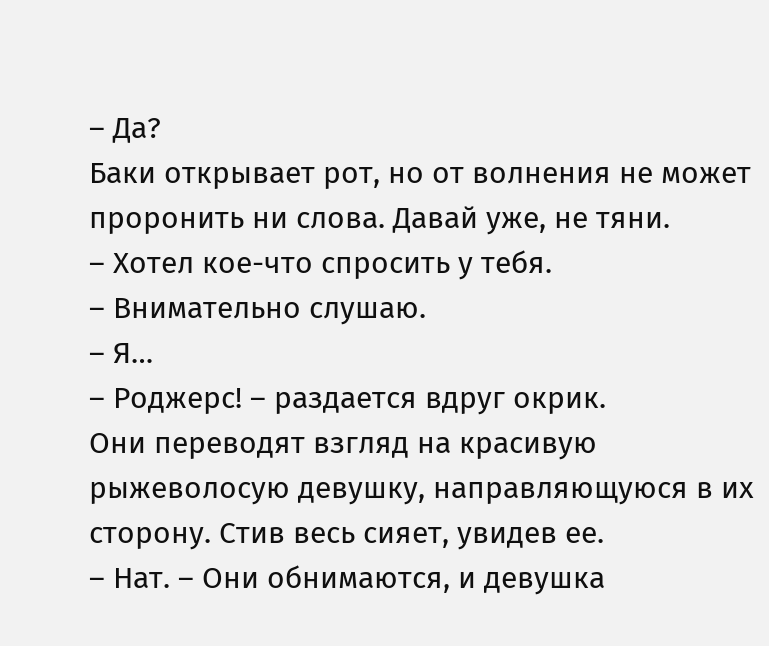– Да?
Баки открывает рот, но от волнения не может проронить ни слова. Давай уже, не тяни.
– Хотел кое-что спросить у тебя.
– Внимательно слушаю.
– Я…
– Роджерс! – раздается вдруг окрик.
Они переводят взгляд на красивую рыжеволосую девушку, направляющуюся в их сторону. Стив весь сияет, увидев ее.
– Нат. – Они обнимаются, и девушка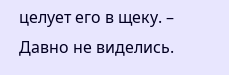целует его в щеку. – Давно не виделись.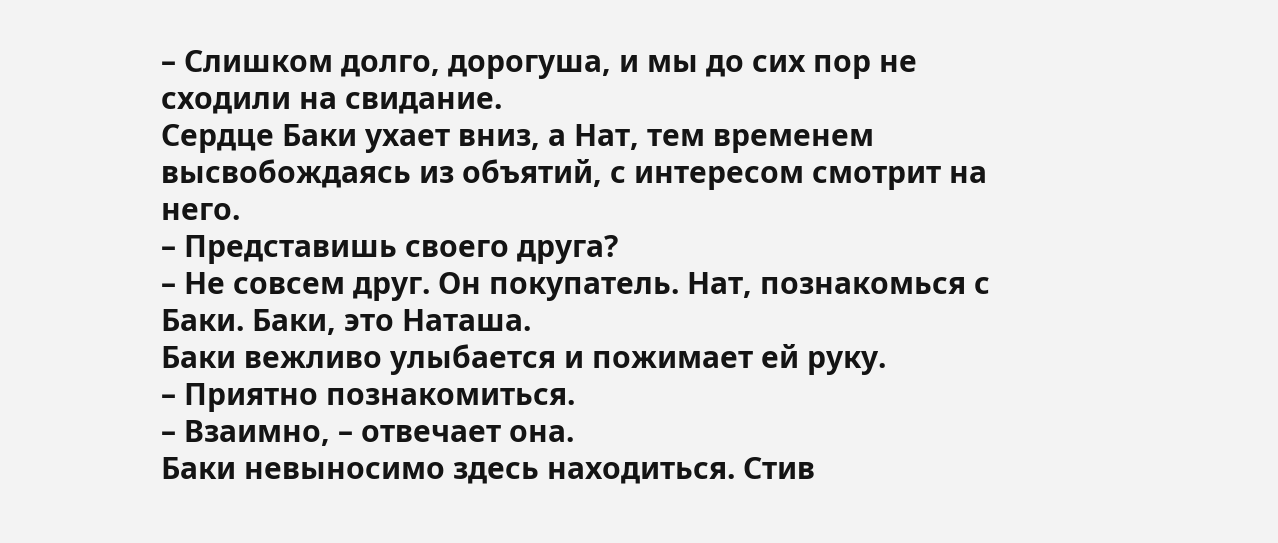– Слишком долго, дорогуша, и мы до сих пор не сходили на свидание.
Сердце Баки ухает вниз, а Нат, тем временем высвобождаясь из объятий, с интересом смотрит на него.
– Представишь своего друга?
– Не совсем друг. Он покупатель. Нат, познакомься с Баки. Баки, это Наташа.
Баки вежливо улыбается и пожимает ей руку.
– Приятно познакомиться.
– Взаимно, – отвечает она.
Баки невыносимо здесь находиться. Стив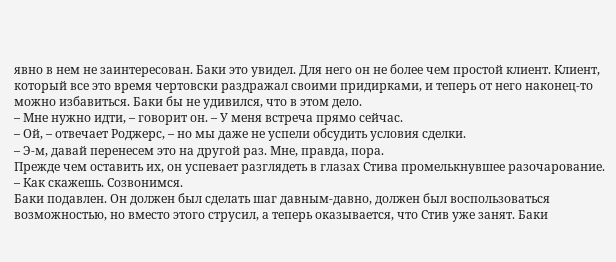явно в нем не заинтересован. Баки это увидел. Для него он не более чем простой клиент. Клиент, который все это время чертовски раздражал своими придирками, и теперь от него наконец-то можно избавиться. Баки бы не удивился, что в этом дело.
– Мне нужно идти, – говорит он. – У меня встреча прямо сейчас.
– Ой, – отвечает Роджерс, – но мы даже не успели обсудить условия сделки.
– Э-м, давай перенесем это на другой раз. Мне, правда, пора.
Прежде чем оставить их, он успевает разглядеть в глазах Стива промелькнувшее разочарование.
– Как скажешь. Созвонимся.
Баки подавлен. Он должен был сделать шаг давным-давно, должен был воспользоваться возможностью, но вместо этого струсил, а теперь оказывается, что Стив уже занят. Баки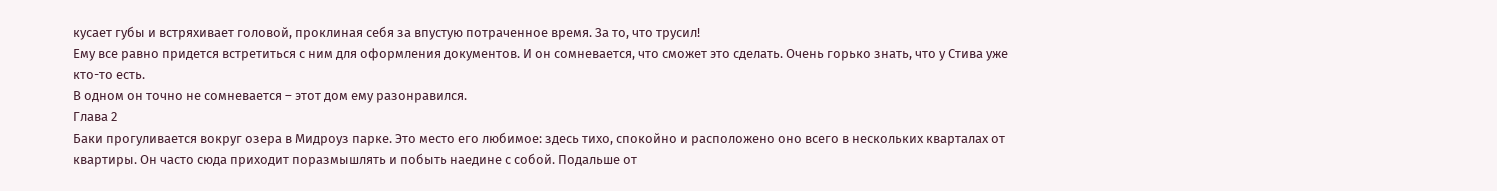кусает губы и встряхивает головой, проклиная себя за впустую потраченное время. За то, что трусил!
Ему все равно придется встретиться с ним для оформления документов. И он сомневается, что сможет это сделать. Очень горько знать, что у Стива уже кто-то есть.
В одном он точно не сомневается – этот дом ему разонравился.
Глава 2
Баки прогуливается вокруг озера в Мидроуз парке. Это место его любимое: здесь тихо, спокойно и расположено оно всего в нескольких кварталах от квартиры. Он часто сюда приходит поразмышлять и побыть наедине с собой. Подальше от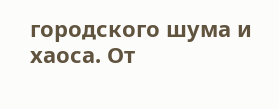городского шума и хаоса. От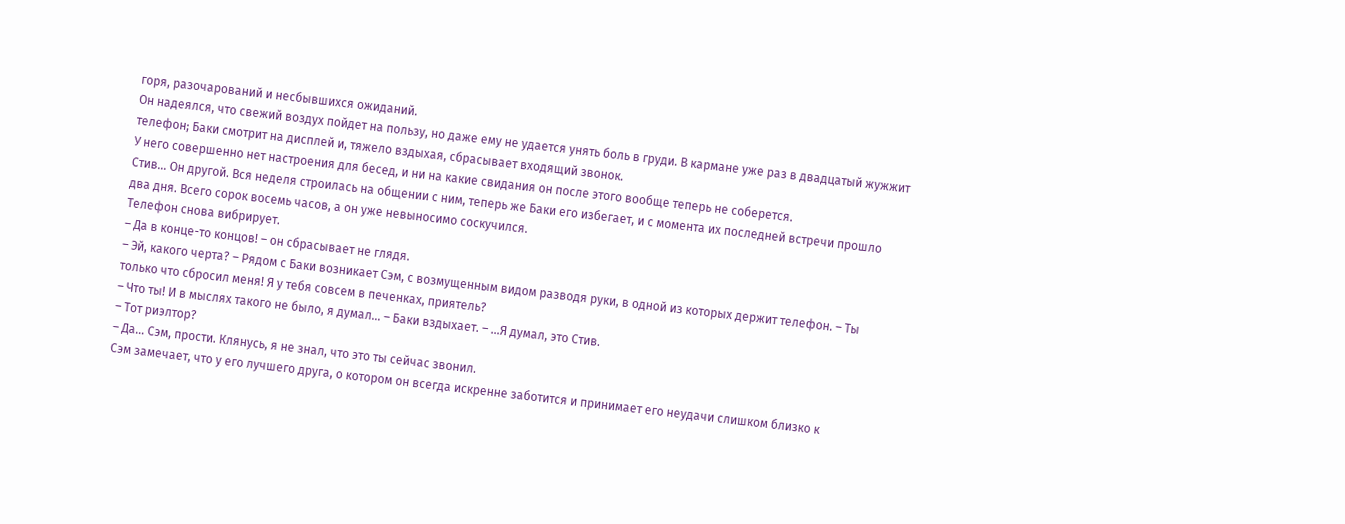горя, разочарований и несбывшихся ожиданий.
Он надеялся, что свежий воздух пойдет на пользу, но даже ему не удается унять боль в груди. В кармане уже раз в двадцатый жужжит телефон; Баки смотрит на дисплей и, тяжело вздыхая, сбрасывает входящий звонок.
У него совершенно нет настроения для бесед, и ни на какие свидания он после этого вообще теперь не соберется.
Стив… Он другой. Вся неделя строилась на общении с ним, теперь же Баки его избегает, и с момента их последней встречи прошло два дня. Всего сорок восемь часов, а он уже невыносимо соскучился.
Телефон снова вибрирует.
– Да в конце-то концов! – он сбрасывает не глядя.
– Эй, какого черта? – Рядом с Баки возникает Сэм, с возмущенным видом разводя руки, в одной из которых держит телефон. – Ты только что сбросил меня! Я у тебя совсем в печенках, приятель?
– Что ты! И в мыслях такого не было, я думал… – Баки вздыхает. – …Я думал, это Стив.
– Тот риэлтор?
– Да… Сэм, прости. Клянусь, я не знал, что это ты сейчас звонил.
Сэм замечает, что у его лучшего друга, о котором он всегда искренне заботится и принимает его неудачи слишком близко к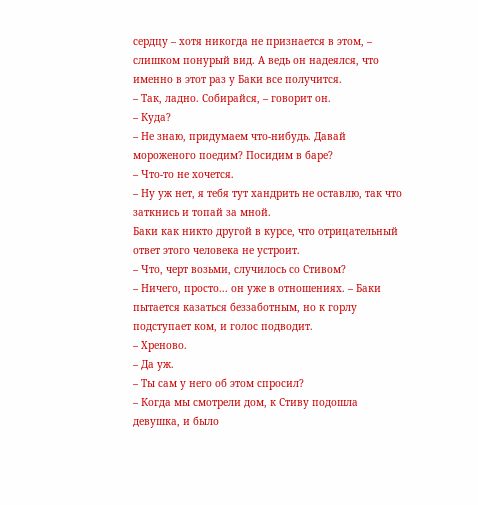сердцу – хотя никогда не признается в этом, – слишком понурый вид. А ведь он надеялся, что именно в этот раз у Баки все получится.
– Так, ладно. Собирайся, – говорит он.
– Куда?
– Не знаю, придумаем что-нибудь. Давай мороженого поедим? Посидим в баре?
– Что-то не хочется.
– Ну уж нет, я тебя тут хандрить не оставлю, так что заткнись и топай за мной.
Баки как никто другой в курсе, что отрицательный ответ этого человека не устроит.
– Что, черт возьми, случилось со Стивом?
– Ничего, просто... он уже в отношениях. – Баки пытается казаться беззаботным, но к горлу подступает ком, и голос подводит.
– Хреново.
– Да уж.
– Ты сам у него об этом спросил?
– Когда мы смотрели дом, к Стиву подошла девушка, и было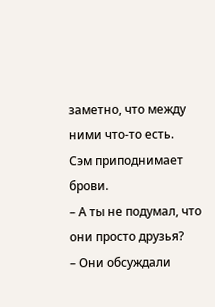заметно, что между ними что-то есть.
Сэм приподнимает брови.
– А ты не подумал, что они просто друзья?
– Они обсуждали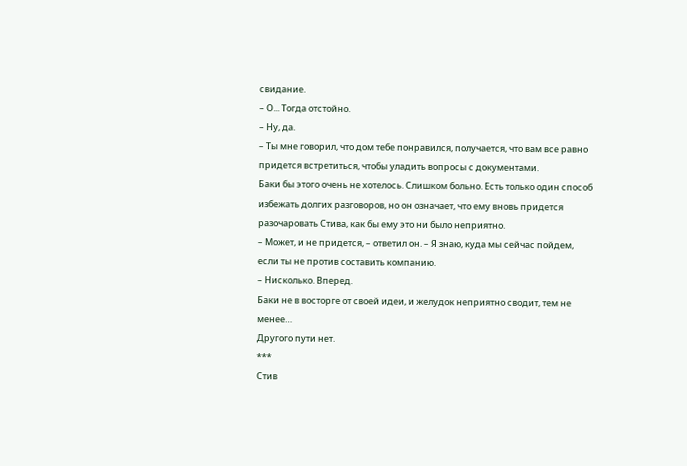свидание.
– О... Тогда отстойно.
– Ну, да.
– Ты мне говорил, что дом тебе понравился, получается, что вам все равно придется встретиться, чтобы уладить вопросы с документами.
Баки бы этого очень не хотелось. Слишком больно. Есть только один способ избежать долгих разговоров, но он означает, что ему вновь придется разочаровать Стива, как бы ему это ни было неприятно.
– Может, и не придется, – ответил он. – Я знаю, куда мы сейчас пойдем, если ты не против составить компанию.
– Нисколько. Вперед.
Баки не в восторге от своей идеи, и желудок неприятно сводит, тем не менее…
Другого пути нет.
***
Стив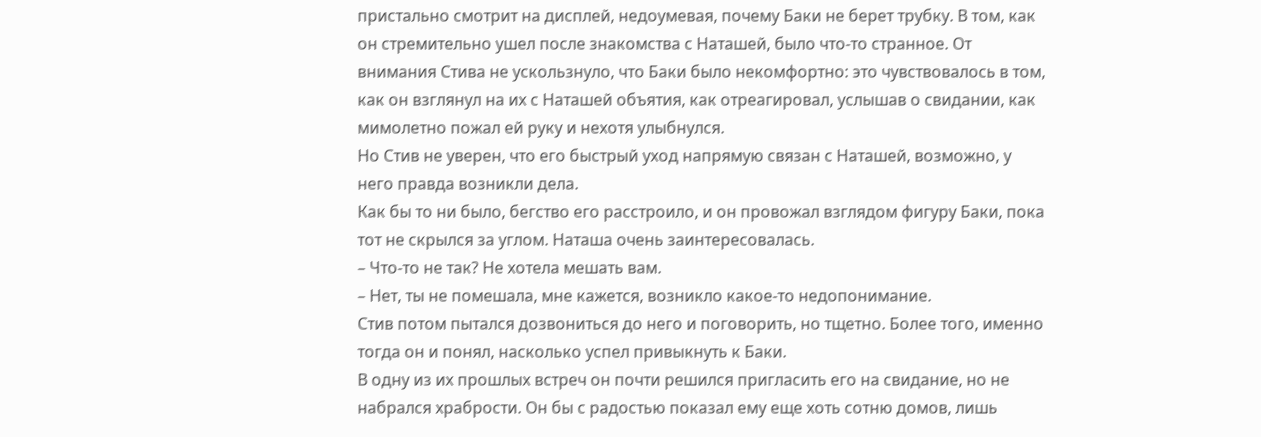пристально смотрит на дисплей, недоумевая, почему Баки не берет трубку. В том, как он стремительно ушел после знакомства с Наташей, было что-то странное. От внимания Стива не ускользнуло, что Баки было некомфортно: это чувствовалось в том, как он взглянул на их с Наташей объятия, как отреагировал, услышав о свидании, как мимолетно пожал ей руку и нехотя улыбнулся.
Но Стив не уверен, что его быстрый уход напрямую связан с Наташей, возможно, у него правда возникли дела.
Как бы то ни было, бегство его расстроило, и он провожал взглядом фигуру Баки, пока тот не скрылся за углом. Наташа очень заинтересовалась.
– Что-то не так? Не хотела мешать вам.
– Нет, ты не помешала, мне кажется, возникло какое-то недопонимание.
Стив потом пытался дозвониться до него и поговорить, но тщетно. Более того, именно тогда он и понял, насколько успел привыкнуть к Баки.
В одну из их прошлых встреч он почти решился пригласить его на свидание, но не набрался храбрости. Он бы с радостью показал ему еще хоть сотню домов, лишь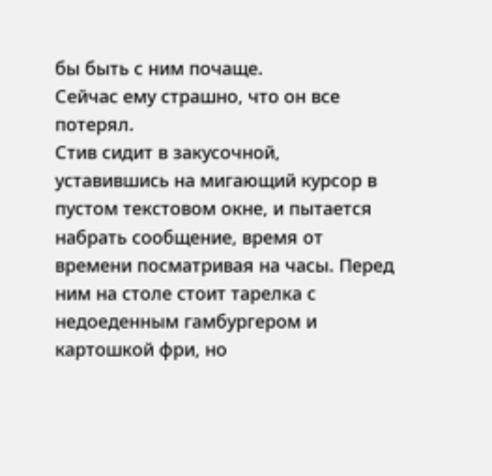бы быть с ним почаще.
Сейчас ему страшно, что он все потерял.
Стив сидит в закусочной, уставившись на мигающий курсор в пустом текстовом окне, и пытается набрать сообщение, время от времени посматривая на часы. Перед ним на столе стоит тарелка с недоеденным гамбургером и картошкой фри, но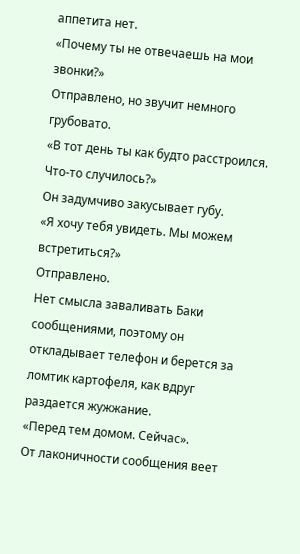аппетита нет.
«Почему ты не отвечаешь на мои звонки?»
Отправлено, но звучит немного грубовато.
«В тот день ты как будто расстроился. Что-то случилось?»
Он задумчиво закусывает губу.
«Я хочу тебя увидеть. Мы можем встретиться?»
Отправлено.
Нет смысла заваливать Баки сообщениями, поэтому он откладывает телефон и берется за ломтик картофеля, как вдруг раздается жужжание.
«Перед тем домом. Сейчас».
От лаконичности сообщения веет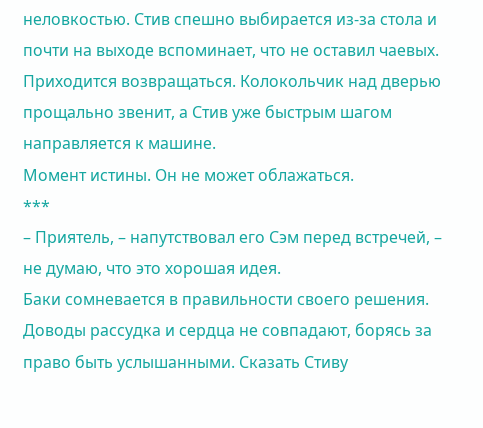неловкостью. Стив спешно выбирается из-за стола и почти на выходе вспоминает, что не оставил чаевых. Приходится возвращаться. Колокольчик над дверью прощально звенит, а Стив уже быстрым шагом направляется к машине.
Момент истины. Он не может облажаться.
***
– Приятель, – напутствовал его Сэм перед встречей, – не думаю, что это хорошая идея.
Баки сомневается в правильности своего решения. Доводы рассудка и сердца не совпадают, борясь за право быть услышанными. Сказать Стиву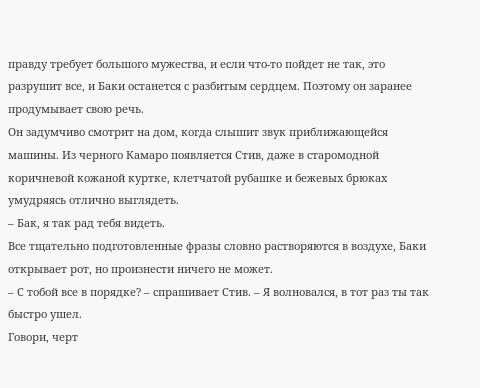правду требует большого мужества, и если что-то пойдет не так, это разрушит все, и Баки останется с разбитым сердцем. Поэтому он заранее продумывает свою речь.
Он задумчиво смотрит на дом, когда слышит звук приближающейся машины. Из черного Камаро появляется Стив, даже в старомодной коричневой кожаной куртке, клетчатой рубашке и бежевых брюках умудряясь отлично выглядеть.
– Бак, я так рад тебя видеть.
Все тщательно подготовленные фразы словно растворяются в воздухе, Баки открывает рот, но произнести ничего не может.
– С тобой все в порядке? – спрашивает Стив. – Я волновался, в тот раз ты так быстро ушел.
Говори, черт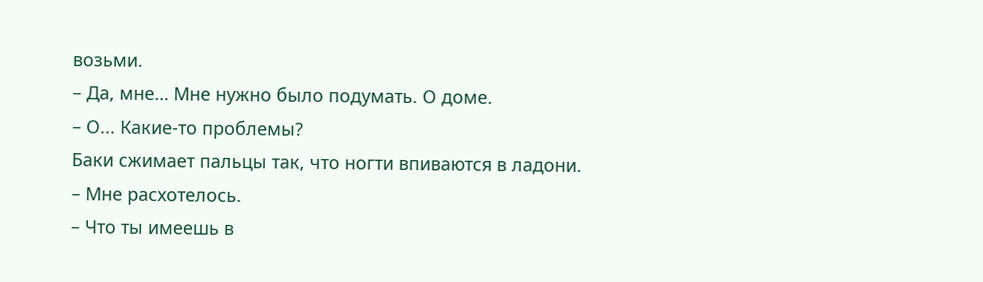возьми.
– Да, мне… Мне нужно было подумать. О доме.
– О... Какие-то проблемы?
Баки сжимает пальцы так, что ногти впиваются в ладони.
– Мне расхотелось.
– Что ты имеешь в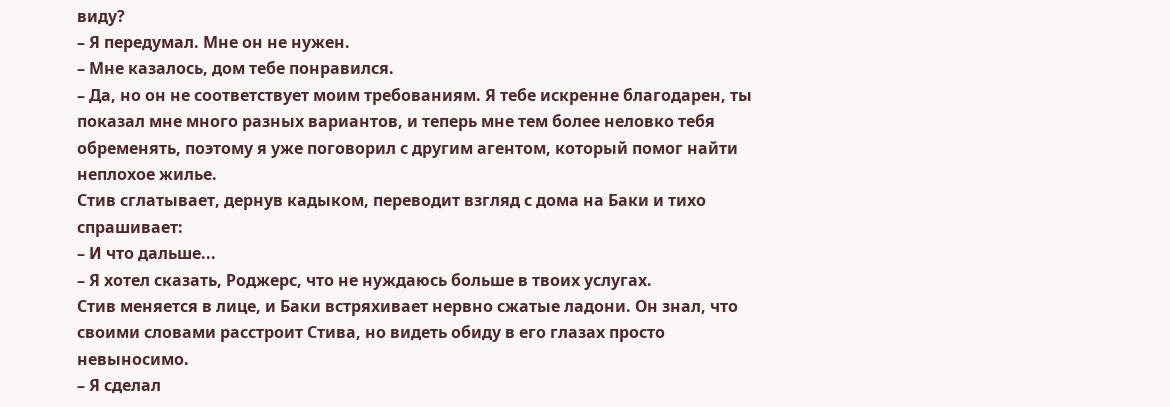виду?
– Я передумал. Мне он не нужен.
– Мне казалось, дом тебе понравился.
– Да, но он не соответствует моим требованиям. Я тебе искренне благодарен, ты показал мне много разных вариантов, и теперь мне тем более неловко тебя обременять, поэтому я уже поговорил с другим агентом, который помог найти неплохое жилье.
Стив сглатывает, дернув кадыком, переводит взгляд с дома на Баки и тихо спрашивает:
– И что дальше...
– Я хотел сказать, Роджерс, что не нуждаюсь больше в твоих услугах.
Стив меняется в лице, и Баки встряхивает нервно сжатые ладони. Он знал, что своими словами расстроит Стива, но видеть обиду в его глазах просто невыносимо.
– Я сделал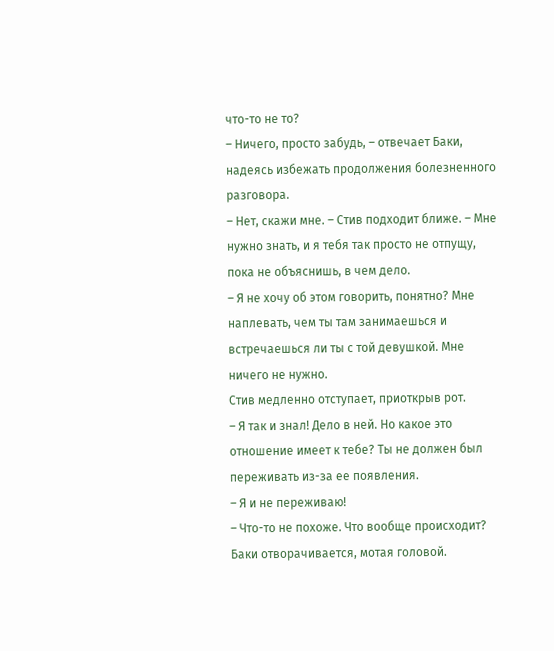что-то не то?
– Ничего, просто забудь, – отвечает Баки, надеясь избежать продолжения болезненного разговора.
– Нет, скажи мне. – Стив подходит ближе. – Мне нужно знать, и я тебя так просто не отпущу, пока не объяснишь, в чем дело.
– Я не хочу об этом говорить, понятно? Мне наплевать, чем ты там занимаешься и встречаешься ли ты с той девушкой. Мне ничего не нужно.
Стив медленно отступает, приоткрыв рот.
– Я так и знал! Дело в ней. Но какое это отношение имеет к тебе? Ты не должен был переживать из-за ее появления.
– Я и не переживаю!
– Что-то не похоже. Что вообще происходит?
Баки отворачивается, мотая головой.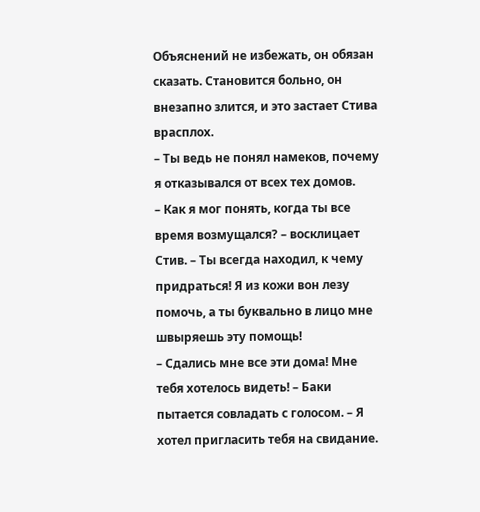Объяснений не избежать, он обязан сказать. Становится больно, он внезапно злится, и это застает Стива врасплох.
– Ты ведь не понял намеков, почему я отказывался от всех тех домов.
– Как я мог понять, когда ты все время возмущался? – восклицает Стив. – Ты всегда находил, к чему придраться! Я из кожи вон лезу помочь, а ты буквально в лицо мне швыряешь эту помощь!
– Сдались мне все эти дома! Мне тебя хотелось видеть! – Баки пытается совладать с голосом. – Я хотел пригласить тебя на свидание.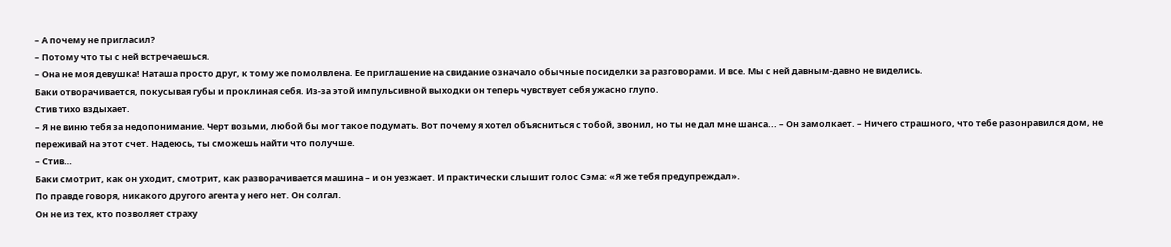– А почему не пригласил?
– Потому что ты с ней встречаешься.
– Она не моя девушка! Наташа просто друг, к тому же помолвлена. Ее приглашение на свидание означало обычные посиделки за разговорами. И все. Мы с ней давным-давно не виделись.
Баки отворачивается, покусывая губы и проклиная себя. Из-за этой импульсивной выходки он теперь чувствует себя ужасно глупо.
Стив тихо вздыхает.
– Я не виню тебя за недопонимание. Черт возьми, любой бы мог такое подумать. Вот почему я хотел объясниться с тобой, звонил, но ты не дал мне шанса... – Он замолкает. – Ничего страшного, что тебе разонравился дом, не переживай на этот счет. Надеюсь, ты сможешь найти что получше.
– Стив…
Баки смотрит, как он уходит, смотрит, как разворачивается машина – и он уезжает. И практически слышит голос Сэма: «Я же тебя предупреждал».
По правде говоря, никакого другого агента у него нет. Он солгал.
Он не из тех, кто позволяет страху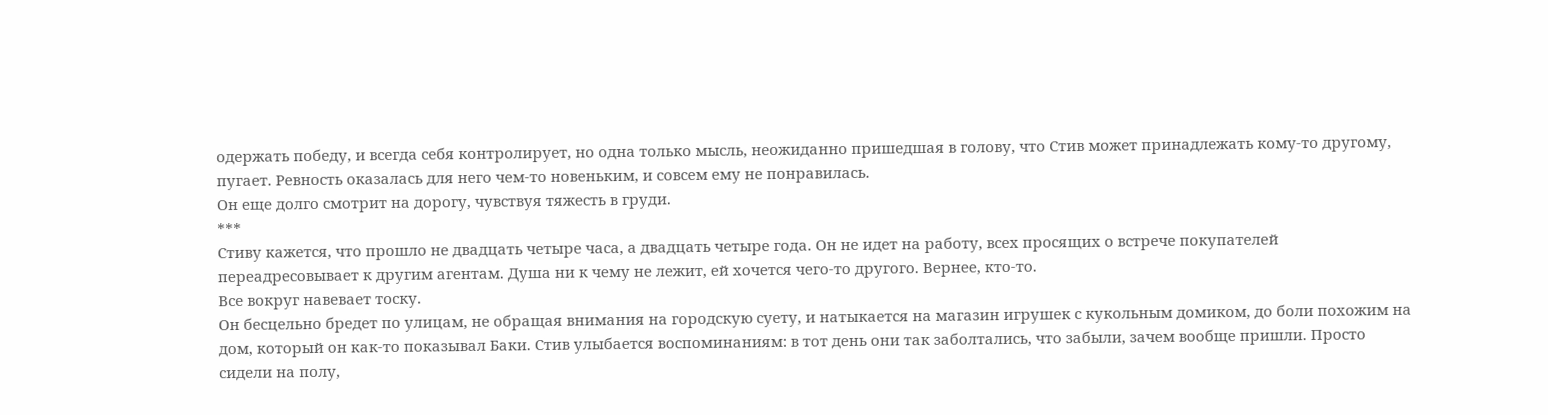одержать победу, и всегда себя контролирует, но одна только мысль, неожиданно пришедшая в голову, что Стив может принадлежать кому-то другому, пугает. Ревность оказалась для него чем-то новеньким, и совсем ему не понравилась.
Он еще долго смотрит на дорогу, чувствуя тяжесть в груди.
***
Стиву кажется, что прошло не двадцать четыре часа, а двадцать четыре года. Он не идет на работу, всех просящих о встрече покупателей переадресовывает к другим агентам. Душа ни к чему не лежит, ей хочется чего-то другого. Вернее, кто-то.
Все вокруг навевает тоску.
Он бесцельно бредет по улицам, не обращая внимания на городскую суету, и натыкается на магазин игрушек с кукольным домиком, до боли похожим на дом, который он как-то показывал Баки. Стив улыбается воспоминаниям: в тот день они так заболтались, что забыли, зачем вообще пришли. Просто сидели на полу,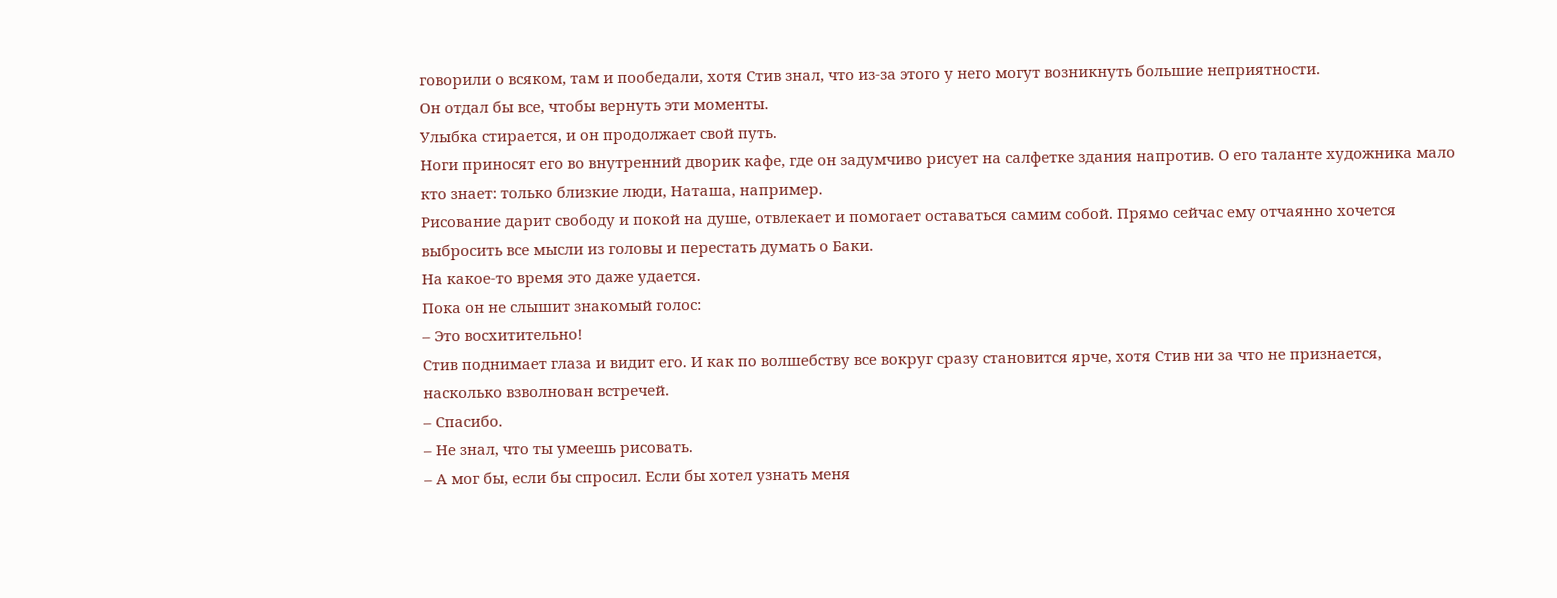говорили о всяком, там и пообедали, хотя Стив знал, что из-за этого у него могут возникнуть большие неприятности.
Он отдал бы все, чтобы вернуть эти моменты.
Улыбка стирается, и он продолжает свой путь.
Ноги приносят его во внутренний дворик кафе, где он задумчиво рисует на салфетке здания напротив. О его таланте художника мало кто знает: только близкие люди, Наташа, например.
Рисование дарит свободу и покой на душе, отвлекает и помогает оставаться самим собой. Прямо сейчас ему отчаянно хочется выбросить все мысли из головы и перестать думать о Баки.
На какое-то время это даже удается.
Пока он не слышит знакомый голос:
– Это восхитительно!
Стив поднимает глаза и видит его. И как по волшебству все вокруг сразу становится ярче, хотя Стив ни за что не признается, насколько взволнован встречей.
– Спасибо.
– Не знал, что ты умеешь рисовать.
– А мог бы, если бы спросил. Если бы хотел узнать меня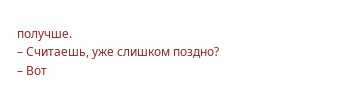получше.
– Считаешь, уже слишком поздно?
– Вот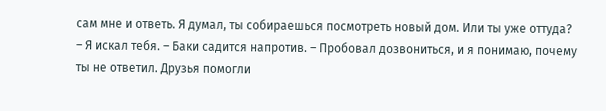сам мне и ответь. Я думал, ты собираешься посмотреть новый дом. Или ты уже оттуда?
– Я искал тебя. – Баки садится напротив. – Пробовал дозвониться, и я понимаю, почему ты не ответил. Друзья помогли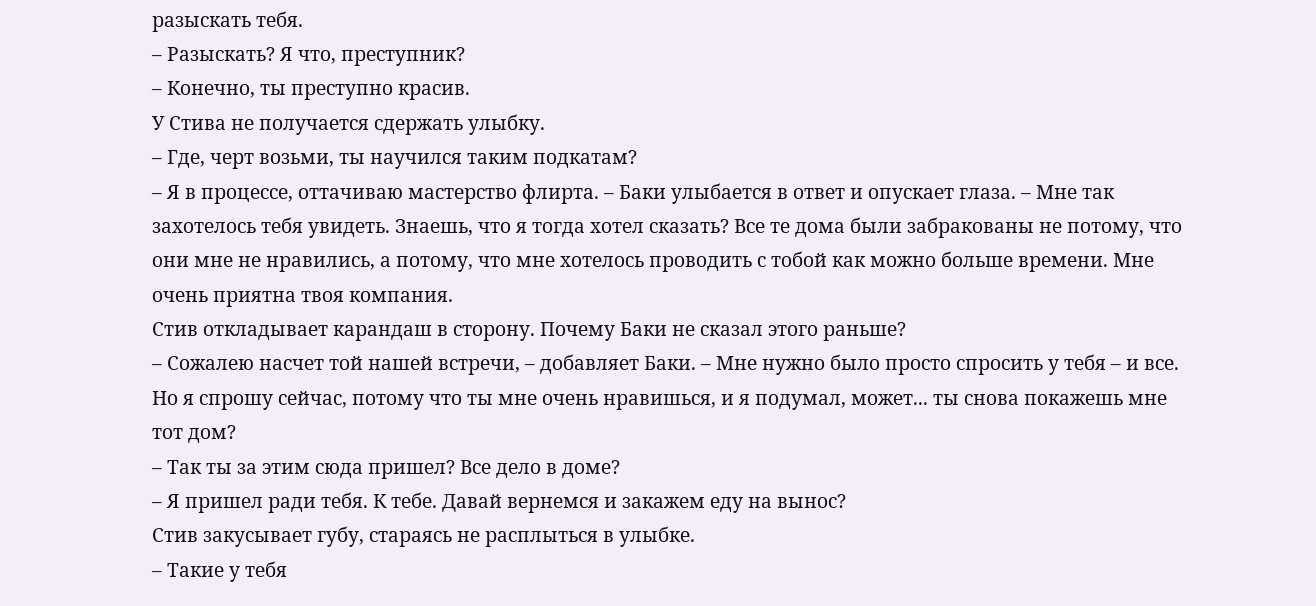разыскать тебя.
– Разыскать? Я что, преступник?
– Конечно, ты преступно красив.
У Стива не получается сдержать улыбку.
– Где, черт возьми, ты научился таким подкатам?
– Я в процессе, оттачиваю мастерство флирта. – Баки улыбается в ответ и опускает глаза. – Мне так захотелось тебя увидеть. Знаешь, что я тогда хотел сказать? Все те дома были забракованы не потому, что они мне не нравились, а потому, что мне хотелось проводить с тобой как можно больше времени. Мне очень приятна твоя компания.
Стив откладывает карандаш в сторону. Почему Баки не сказал этого раньше?
– Сожалею насчет той нашей встречи, – добавляет Баки. – Мне нужно было просто спросить у тебя – и все. Но я спрошу сейчас, потому что ты мне очень нравишься, и я подумал, может... ты снова покажешь мне тот дом?
– Так ты за этим сюда пришел? Все дело в доме?
– Я пришел ради тебя. К тебе. Давай вернемся и закажем еду на вынос?
Стив закусывает губу, стараясь не расплыться в улыбке.
– Такие у тебя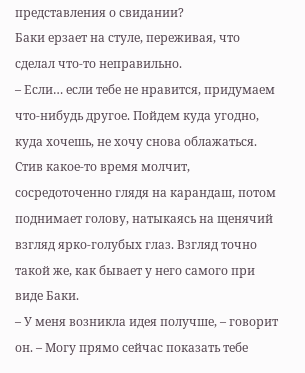представления о свидании?
Баки ерзает на стуле, переживая, что сделал что-то неправильно.
– Если… если тебе не нравится, придумаем что-нибудь другое. Пойдем куда угодно, куда хочешь, не хочу снова облажаться.
Стив какое-то время молчит, сосредоточенно глядя на карандаш, потом поднимает голову, натыкаясь на щенячий взгляд ярко-голубых глаз. Взгляд точно такой же, как бывает у него самого при виде Баки.
– У меня возникла идея получше, – говорит он. – Могу прямо сейчас показать тебе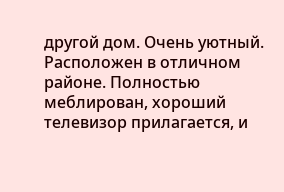другой дом. Очень уютный. Расположен в отличном районе. Полностью меблирован, хороший телевизор прилагается, и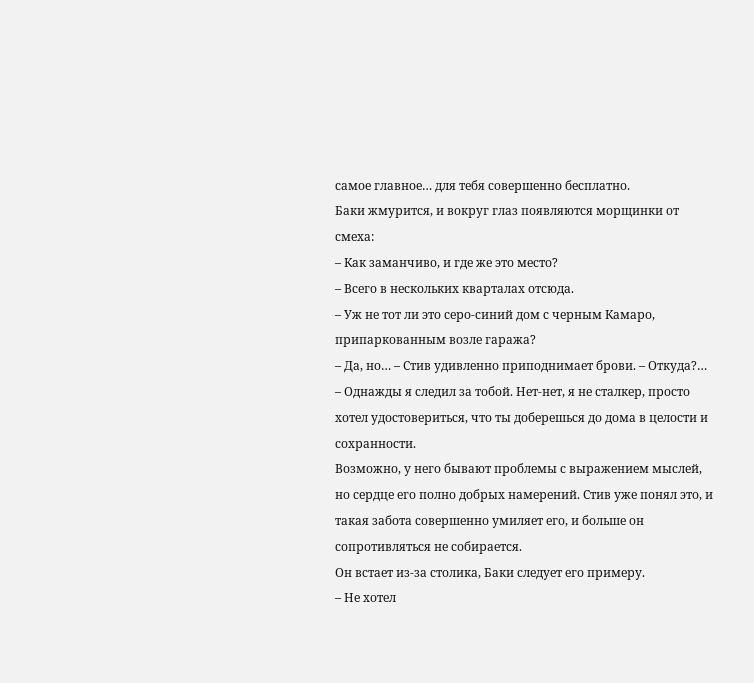самое главное… для тебя совершенно бесплатно.
Баки жмурится, и вокруг глаз появляются морщинки от смеха:
– Как заманчиво, и где же это место?
– Всего в нескольких кварталах отсюда.
– Уж не тот ли это серо-синий дом с черным Камаро, припаркованным возле гаража?
– Да, но… – Стив удивленно приподнимает брови. – Откуда?…
– Однажды я следил за тобой. Нет-нет, я не сталкер, просто хотел удостовериться, что ты доберешься до дома в целости и сохранности.
Возможно, у него бывают проблемы с выражением мыслей, но сердце его полно добрых намерений. Стив уже понял это, и такая забота совершенно умиляет его, и больше он сопротивляться не собирается.
Он встает из-за столика, Баки следует его примеру.
– Не хотел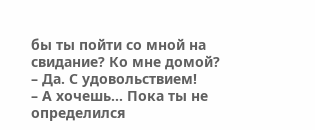бы ты пойти со мной на свидание? Ко мне домой?
– Да. С удовольствием!
– А хочешь... Пока ты не определился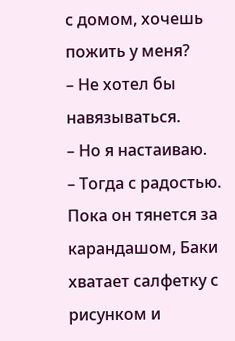с домом, хочешь пожить у меня?
– Не хотел бы навязываться.
– Но я настаиваю.
– Тогда с радостью.
Пока он тянется за карандашом, Баки хватает салфетку с рисунком и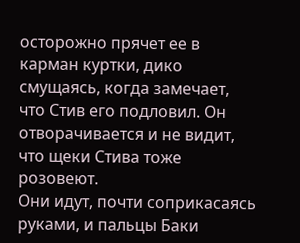осторожно прячет ее в карман куртки, дико смущаясь, когда замечает, что Стив его подловил. Он отворачивается и не видит, что щеки Стива тоже розовеют.
Они идут, почти соприкасаясь руками, и пальцы Баки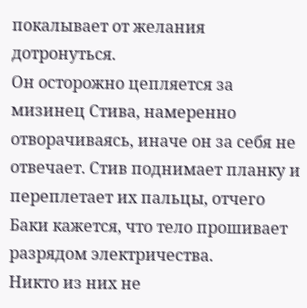покалывает от желания дотронуться.
Он осторожно цепляется за мизинец Стива, намеренно отворачиваясь, иначе он за себя не отвечает. Стив поднимает планку и переплетает их пальцы, отчего Баки кажется, что тело прошивает разрядом электричества.
Никто из них не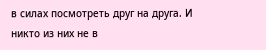в силах посмотреть друг на друга. И никто из них не в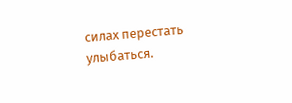силах перестать улыбаться.